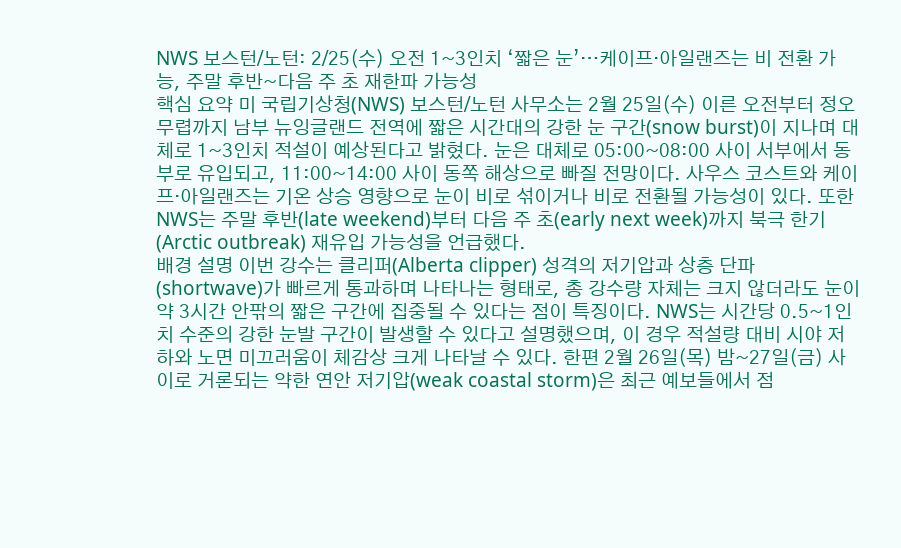NWS 보스턴/노턴: 2/25(수) 오전 1~3인치 ‘짧은 눈’…케이프·아일랜즈는 비 전환 가능, 주말 후반~다음 주 초 재한파 가능성
핵심 요약 미 국립기상청(NWS) 보스턴/노턴 사무소는 2월 25일(수) 이른 오전부터 정오 무렵까지 남부 뉴잉글랜드 전역에 짧은 시간대의 강한 눈 구간(snow burst)이 지나며 대체로 1~3인치 적설이 예상된다고 밝혔다. 눈은 대체로 05:00~08:00 사이 서부에서 동부로 유입되고, 11:00~14:00 사이 동쪽 해상으로 빠질 전망이다. 사우스 코스트와 케이프·아일랜즈는 기온 상승 영향으로 눈이 비로 섞이거나 비로 전환될 가능성이 있다. 또한 NWS는 주말 후반(late weekend)부터 다음 주 초(early next week)까지 북극 한기(Arctic outbreak) 재유입 가능성을 언급했다.
배경 설명 이번 강수는 클리퍼(Alberta clipper) 성격의 저기압과 상층 단파(shortwave)가 빠르게 통과하며 나타나는 형태로, 총 강수량 자체는 크지 않더라도 눈이 약 3시간 안팎의 짧은 구간에 집중될 수 있다는 점이 특징이다. NWS는 시간당 0.5~1인치 수준의 강한 눈발 구간이 발생할 수 있다고 설명했으며, 이 경우 적설량 대비 시야 저하와 노면 미끄러움이 체감상 크게 나타날 수 있다. 한편 2월 26일(목) 밤~27일(금) 사이로 거론되는 약한 연안 저기압(weak coastal storm)은 최근 예보들에서 점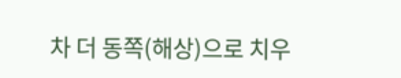차 더 동쪽(해상)으로 치우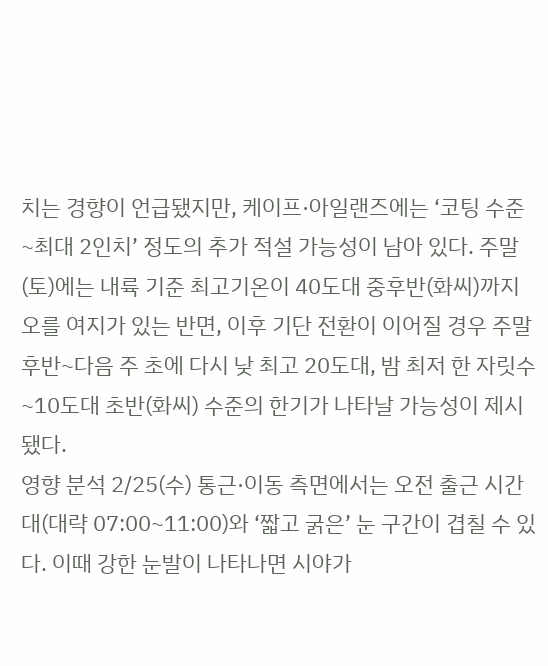치는 경향이 언급됐지만, 케이프·아일랜즈에는 ‘코팅 수준~최대 2인치’ 정도의 추가 적설 가능성이 남아 있다. 주말(토)에는 내륙 기준 최고기온이 40도대 중후반(화씨)까지 오를 여지가 있는 반면, 이후 기단 전환이 이어질 경우 주말 후반~다음 주 초에 다시 낮 최고 20도대, 밤 최저 한 자릿수~10도대 초반(화씨) 수준의 한기가 나타날 가능성이 제시됐다.
영향 분석 2/25(수) 통근·이동 측면에서는 오전 출근 시간대(대략 07:00~11:00)와 ‘짧고 굵은’ 눈 구간이 겹칠 수 있다. 이때 강한 눈발이 나타나면 시야가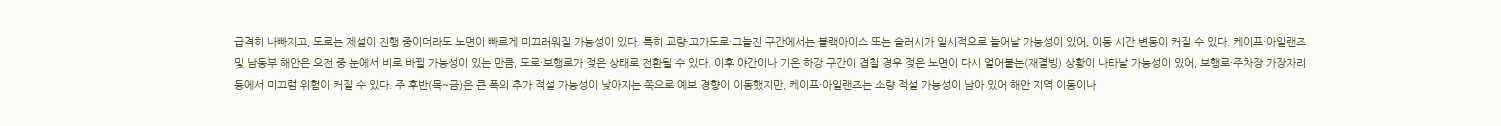급격히 나빠지고, 도로는 제설이 진행 중이더라도 노면이 빠르게 미끄러워질 가능성이 있다. 특히 교량·고가도로·그늘진 구간에서는 블랙아이스 또는 슬러시가 일시적으로 늘어날 가능성이 있어, 이동 시간 변동이 커질 수 있다. 케이프·아일랜즈 및 남동부 해안은 오전 중 눈에서 비로 바뀔 가능성이 있는 만큼, 도로·보행로가 젖은 상태로 전환될 수 있다. 이후 야간이나 기온 하강 구간이 겹칠 경우 젖은 노면이 다시 얼어붙는(재결빙) 상황이 나타날 가능성이 있어, 보행로·주차장 가장자리 등에서 미끄럼 위험이 커질 수 있다. 주 후반(목~금)은 큰 폭의 추가 적설 가능성이 낮아지는 쪽으로 예보 경향이 이동했지만, 케이프·아일랜즈는 소량 적설 가능성이 남아 있어 해안 지역 이동이나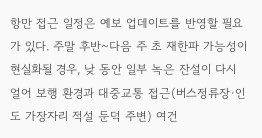항만 접근 일정은 예보 업데이트를 반영할 필요가 있다. 주말 후반~다음 주 초 재한파 가능성이 현실화될 경우, 낮 동안 일부 녹은 잔설이 다시 얼어 보행 환경과 대중교통 접근(버스정류장·인도 가장자리 적설 둔덕 주변) 여건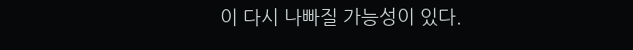이 다시 나빠질 가능성이 있다.